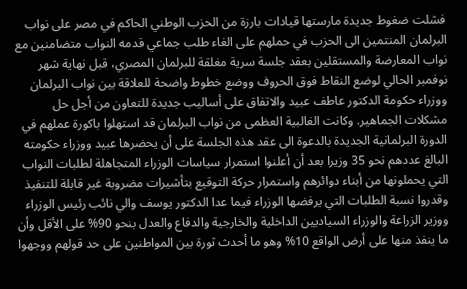فشلت ضغوط جديدة مارستها قيادات بارزة من الحزب الوطني الحاكم في مصر على نواب البرلمان المنتمين الى الحزب في حملهم على الغاء طلب جماعي قدمه النواب متضامنين مع نواب المعارضة والمستقلين بعقد جلسة سرية مغلقة للبرلمان المصري، قبل نهاية شهر نوفمبر الحالي لوضع النقاط فوق الحروف ووضع خطوط واضحة للعلاقة بين نواب البرلمان ووزراء حكومة الدكتور عاطف عبيد والاتفاق على أساليب جديدة للتعاون من أجل حل مشكلات الجماهير. وكانت الغالبية العظمى من نواب البرلمان قد استهلوا باكورة عملهم في الدورة البرلمانية الجديدة بالدعوة الى عقد هذه الجلسة على أن يحضرها عبيد ووزراء حكومته البالغ عددهم نحو 35 وزيرا بعد أن أعلنوا استمرار سياسات الوزراء المتجاهلة لطلبات النواب التي يحملونها من أبناء دوائرهم واستمرار حركة التوقيع بتأشيرات مضروبة غير قابلة للتنفيذ وقدروا نسبة الطلبات التي يرفضها الوزراء فيما عدا الدكتور يوسف والي نائب رئيس الوزراء ووزير الزراعة والوزراء السياديين الداخلية والخارجية والدفاع والعدل بنحو 90% على الأقل وأن ما ينفذ منها على أرض الواقع 10% وهو ما أحدث ثورة بين المواطنين على حد قولهم ووجهوا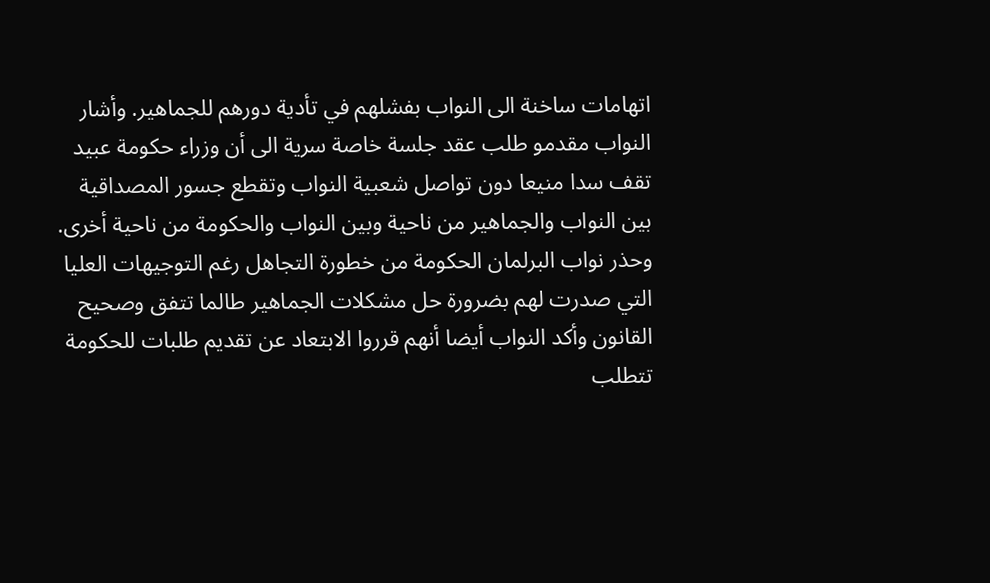اتهامات ساخنة الى النواب بفشلهم في تأدية دورهم للجماهير. وأشار النواب مقدمو طلب عقد جلسة خاصة سرية الى أن وزراء حكومة عبيد تقف سدا منيعا دون تواصل شعبية النواب وتقطع جسور المصداقية بين النواب والجماهير من ناحية وبين النواب والحكومة من ناحية أخرى. وحذر نواب البرلمان الحكومة من خطورة التجاهل رغم التوجيهات العليا التي صدرت لهم بضرورة حل مشكلات الجماهير طالما تتفق وصحيح القانون وأكد النواب أيضا أنهم قرروا الابتعاد عن تقديم طلبات للحكومة تتطلب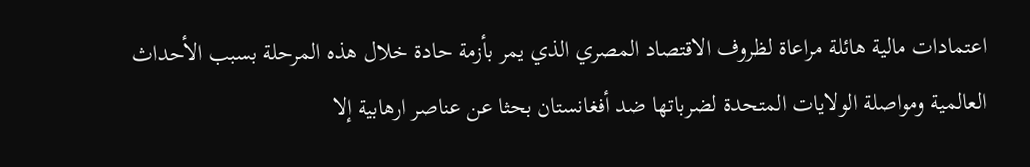اعتمادات مالية هائلة مراعاة لظروف الاقتصاد المصري الذي يمر بأزمة حادة خلال هذه المرحلة بسبب الأحداث العالمية ومواصلة الولايات المتحدة لضرباتها ضد أفغانستان بحثا عن عناصر ارهابية إلا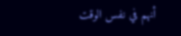أنهم في نفس الوقت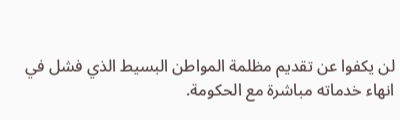لن يكفوا عن تقديم مظلمة المواطن البسيط الذي فشل في انهاء خدماته مباشرة مع الحكومة.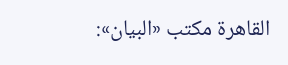القاهرة مكتب «البيان»: